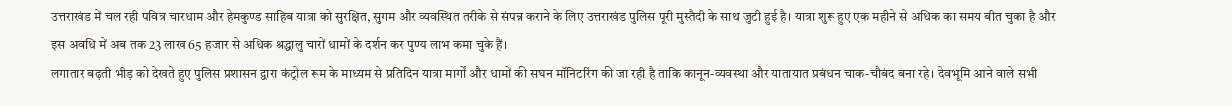उत्तराखंड में चल रही पवित्र चारधाम और हेमकुण्ड साहिब यात्रा को सुरक्षित, सुगम और व्यवस्थित तरीके से संपन्न कराने के लिए उत्तराखंड पुलिस पूरी मुस्तैदी के साथ जुटी हुई है। यात्रा शुरू हुए एक महीने से अधिक का समय बीत चुका है और इस अवधि में अब तक 23 लाख 65 हजार से अधिक श्रद्धालु चारों धामों के दर्शन कर पुण्य लाभ कमा चुके हैं।
लगातार बढ़ती भीड़ को देखते हुए पुलिस प्रशासन द्वारा कंट्रोल रूम के माध्यम से प्रतिदिन यात्रा मार्गों और धामों की सघन मॉनिटरिंग की जा रही है ताकि कानून-व्यवस्था और यातायात प्रबंधन चाक-चौबंद बना रहे। देवभूमि आने वाले सभी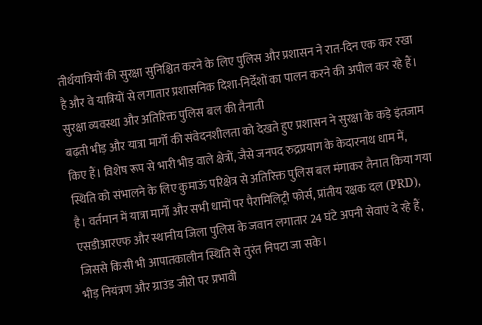तीर्थयात्रियों की सुरक्षा सुनिश्चित करने के लिए पुलिस और प्रशासन ने रात-दिन एक कर रखा है और वे यात्रियों से लगातार प्रशासनिक दिशा-निर्देशों का पालन करने की अपील कर रहे हैं।
सुरक्षा व्यवस्था और अतिरिक्त पुलिस बल की तैनाती
बढ़ती भीड़ और यात्रा मार्गों की संवेदनशीलता को देखते हुए प्रशासन ने सुरक्षा के कड़े इंतजाम किए हैं। विशेष रूप से भारी भीड़ वाले क्षेत्रों, जैसे जनपद रुद्रप्रयाग के केदारनाथ धाम में, स्थिति को संभालने के लिए कुमाऊं परिक्षेत्र से अतिरिक्त पुलिस बल मंगाकर तैनात किया गया है। वर्तमान में यात्रा मार्गों और सभी धामों पर पैरामिलिट्री फोर्स, प्रांतीय रक्षक दल (PRD), एसडीआरएफ और स्थानीय जिला पुलिस के जवान लगातार 24 घंटे अपनी सेवाएं दे रहे हैं, जिससे किसी भी आपातकालीन स्थिति से तुरंत निपटा जा सके।
भीड़ नियंत्रण और ग्राउंड जीरो पर प्रभावी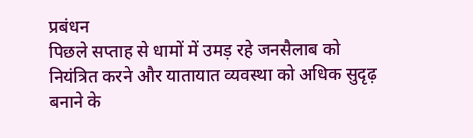प्रबंधन
पिछले सप्ताह से धामों में उमड़ रहे जनसैलाब को नियंत्रित करने और यातायात व्यवस्था को अधिक सुदृढ़ बनाने के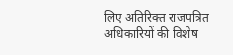लिए अतिरिक्त राजपत्रित अधिकारियों की विशेष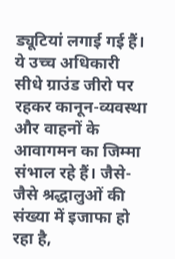ड्यूटियां लगाई गई हैं। ये उच्च अधिकारी सीधे ग्राउंड जीरो पर रहकर कानून-व्यवस्था और वाहनों के आवागमन का जिम्मा संभाल रहे हैं। जैसे-जैसे श्रद्धालुओं की संख्या में इजाफा हो रहा है,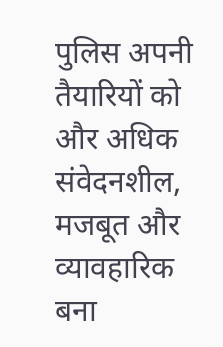पुलिस अपनी तैयारियों को और अधिक संवेदनशील, मजबूत और व्यावहारिक बना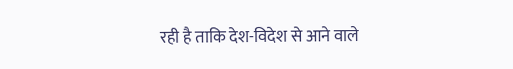रही है ताकि देश-विदेश से आने वाले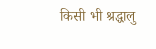किसी भी श्रद्धालु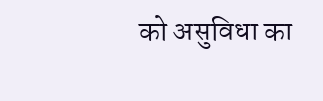को असुविधा का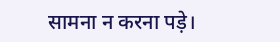सामना न करना पड़े।